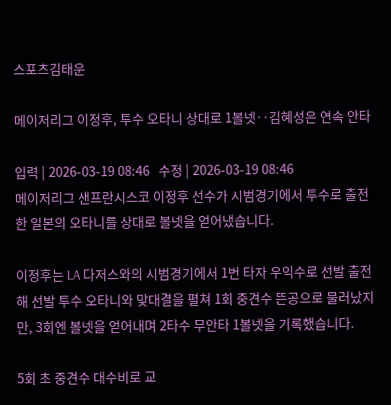스포츠김태운

메이저리그 이정후, 투수 오타니 상대로 1볼넷‥김혜성은 연속 안타

입력 | 2026-03-19 08:46   수정 | 2026-03-19 08:46
메이저리그 샌프란시스코 이정후 선수가 시범경기에서 투수로 출전한 일본의 오타니를 상대로 볼넷을 얻어냈습니다.

이정후는 LA 다저스와의 시범경기에서 1번 타자 우익수로 선발 출전해 선발 투수 오타니와 맞대결을 펼쳐 1회 중견수 뜬공으로 물러났지만, 3회엔 볼넷을 얻어내며 2타수 무안타 1볼넷을 기록했습니다.

5회 초 중견수 대수비로 교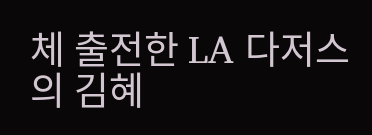체 출전한 LA 다저스의 김혜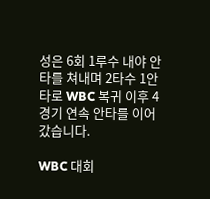성은 6회 1루수 내야 안타를 쳐내며 2타수 1안타로 WBC 복귀 이후 4경기 연속 안타를 이어갔습니다.

WBC 대회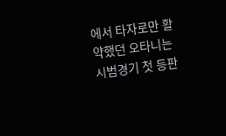에서 타자로만 활약했던 오타니는 시범경기 첫 등판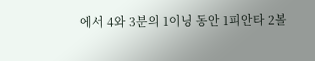에서 4와 3분의 1이닝 동안 1피안타 2볼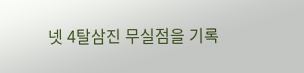넷 4탈삼진 무실점을 기록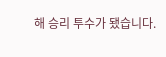해 승리 투수가 됐습니다.